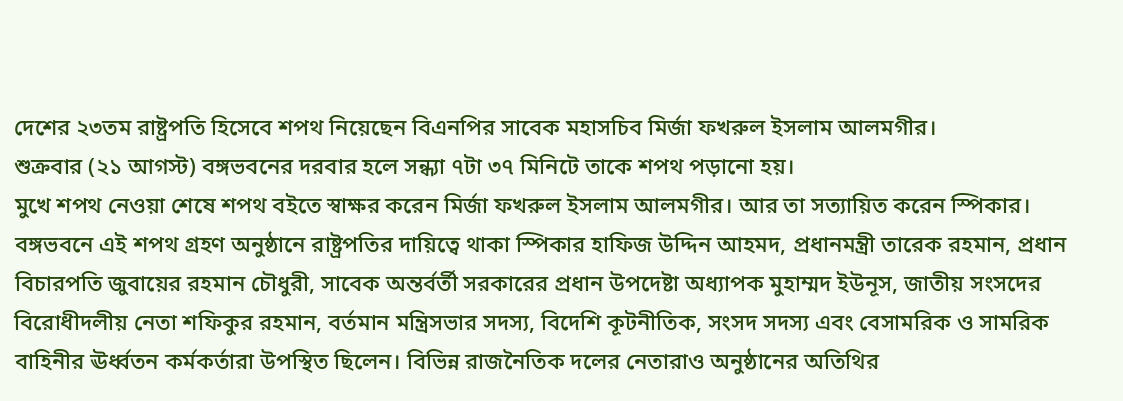দেশের ২৩তম রাষ্ট্রপতি হিসেবে শপথ নিয়েছেন বিএনপির সাবেক মহাসচিব মির্জা ফখরুল ইসলাম আলমগীর।
শুক্রবার (২১ আগস্ট) বঙ্গভবনের দরবার হলে সন্ধ্যা ৭টা ৩৭ মিনিটে তাকে শপথ পড়ানো হয়।
মুখে শপথ নেওয়া শেষে শপথ বইতে স্বাক্ষর করেন মির্জা ফখরুল ইসলাম আলমগীর। আর তা সত্যায়িত করেন স্পিকার।
বঙ্গভবনে এই শপথ গ্রহণ অনুষ্ঠানে রাষ্ট্রপতির দায়িত্বে থাকা স্পিকার হাফিজ উদ্দিন আহমদ, প্রধানমন্ত্রী তারেক রহমান, প্রধান বিচারপতি জুবায়ের রহমান চৌধুরী, সাবেক অন্তর্বর্তী সরকারের প্রধান উপদেষ্টা অধ্যাপক মুহাম্মদ ইউনূস, জাতীয় সংসদের বিরোধীদলীয় নেতা শফিকুর রহমান, বর্তমান মন্ত্রিসভার সদস্য, বিদেশি কূটনীতিক, সংসদ সদস্য এবং বেসামরিক ও সামরিক বাহিনীর ঊর্ধ্বতন কর্মকর্তারা উপস্থিত ছিলেন। বিভিন্ন রাজনৈতিক দলের নেতারাও অনুষ্ঠানের অতিথির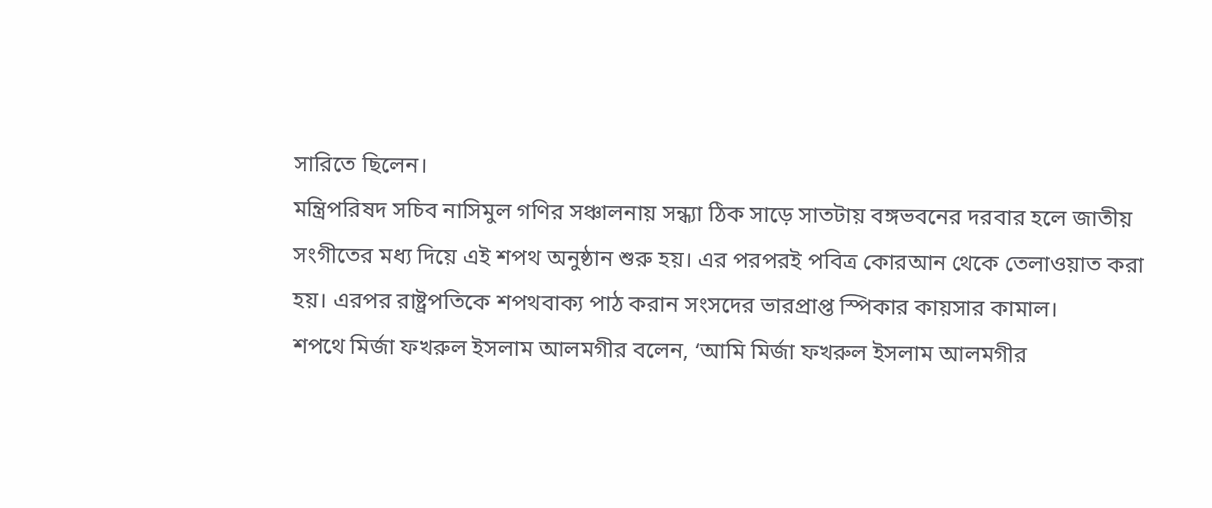সারিতে ছিলেন।
মন্ত্রিপরিষদ সচিব নাসিমুল গণির সঞ্চালনায় সন্ধ্যা ঠিক সাড়ে সাতটায় বঙ্গভবনের দরবার হলে জাতীয় সংগীতের মধ্য দিয়ে এই শপথ অনুষ্ঠান শুরু হয়। এর পরপরই পবিত্র কোরআন থেকে তেলাওয়াত করা হয়। এরপর রাষ্ট্রপতিকে শপথবাক্য পাঠ করান সংসদের ভারপ্রাপ্ত স্পিকার কায়সার কামাল।
শপথে মির্জা ফখরুল ইসলাম আলমগীর বলেন, ‘আমি মির্জা ফখরুল ইসলাম আলমগীর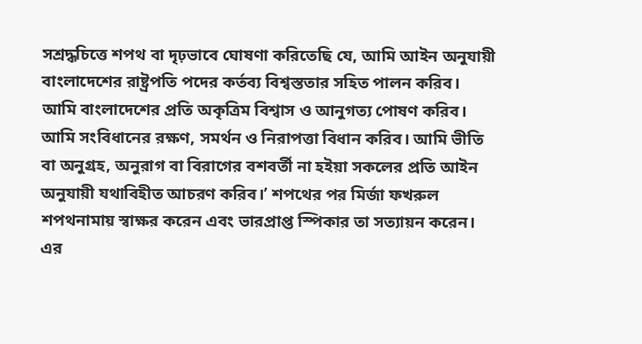সশ্রদ্ধচিত্তে শপথ বা দৃঢ়ভাবে ঘোষণা করিতেছি যে, আমি আইন অনুযায়ী বাংলাদেশের রাষ্ট্রপতি পদের কর্তব্য বিশ্বস্ততার সহিত পালন করিব। আমি বাংলাদেশের প্রতি অকৃত্রিম বিশ্বাস ও আনুগত্য পোষণ করিব। আমি সংবিধানের রক্ষণ, সমর্থন ও নিরাপত্তা বিধান করিব। আমি ভীতি বা অনুগ্রহ, অনুরাগ বা বিরাগের বশবর্তী না হইয়া সকলের প্রতি আইন অনুযায়ী যথাবিহীত আচরণ করিব।’ শপথের পর মির্জা ফখরুল শপথনামায় স্বাক্ষর করেন এবং ভারপ্রাপ্ত স্পিকার তা সত্যায়ন করেন।
এর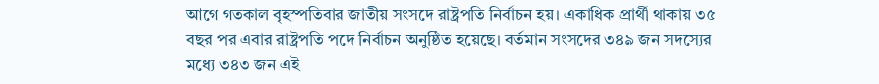আগে গতকাল বৃহস্পতিবার জাতীয় সংসদে রাষ্ট্রপতি নির্বাচন হয়। একাধিক প্রার্থী থাকায় ৩৫ বছর পর এবার রাষ্ট্রপতি পদে নির্বাচন অনুষ্ঠিত হয়েছে। বর্তমান সংসদের ৩৪৯ জন সদস্যের মধ্যে ৩৪৩ জন এই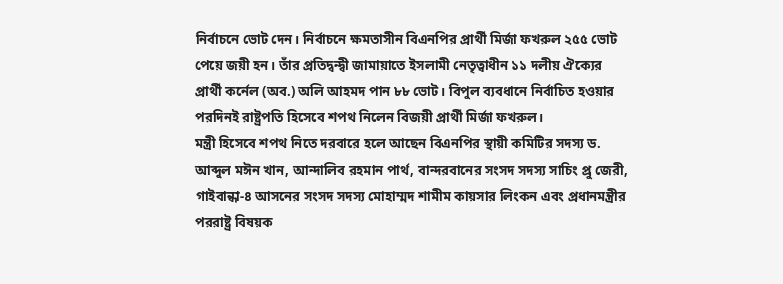নির্বাচনে ভোট দেন। নির্বাচনে ক্ষমতাসীন বিএনপির প্রার্থী মির্জা ফখরুল ২৫৫ ভোট পেয়ে জয়ী হন। তাঁর প্রতিদ্বন্দ্বী জামায়াতে ইসলামী নেতৃত্বাধীন ১১ দলীয় ঐক্যের প্রার্থী কর্নেল (অব.) অলি আহমদ পান ৮৮ ভোট। বিপুল ব্যবধানে নির্বাচিত হওয়ার পরদিনই রাষ্ট্রপতি হিসেবে শপথ নিলেন বিজয়ী প্রার্থী মির্জা ফখরুল।
মন্ত্রী হিসেবে শপথ নিতে দরবারে হলে আছেন বিএনপির স্থায়ী কমিটির সদস্য ড. আব্দুল মঈন খান, আন্দালিব রহমান পার্থ, বান্দরবানের সংসদ সদস্য সাচিং প্রু জেরী, গাইবান্ধা-৪ আসনের সংসদ সদস্য মোহাম্মদ শামীম কায়সার লিংকন এবং প্রধানমন্ত্রীর পররাষ্ট্র বিষয়ক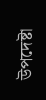উপদেষ্টা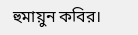হুমায়ুন কবির।